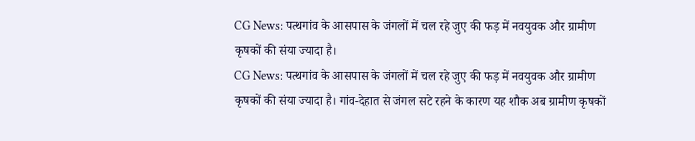CG News: पत्थगांव के आसपास के जंगलों में चल रहे जुए की फड़ में नवयुवक और ग्रामीण कृषकों की संया ज्यादा है।
CG News: पत्थगांव के आसपास के जंगलों में चल रहे जुए की फड़ में नवयुवक और ग्रामीण कृषकों की संया ज्यादा है। गांव-देहात से जंगल सटे रहने के कारण यह शौक अब ग्रामीण कृषकों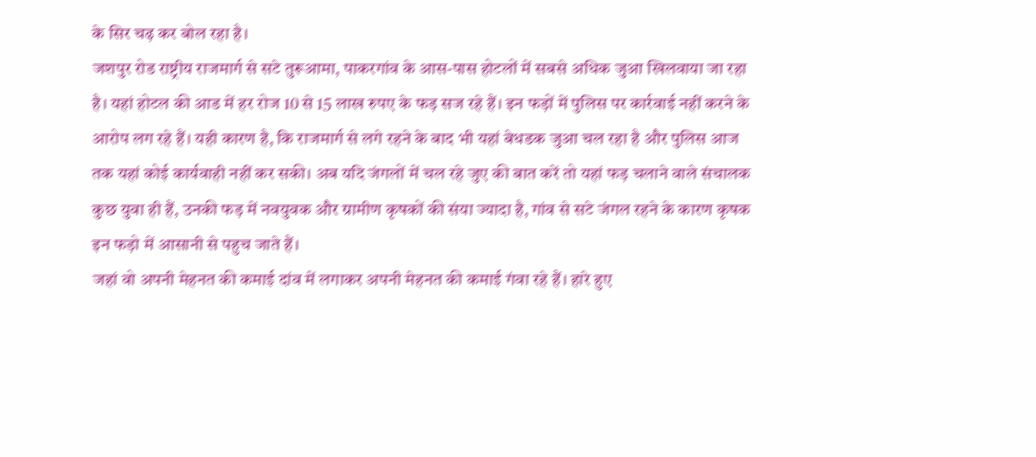के सिर चढ़ कर बोल रहा है।
जशपुर रोड राष्ट्रीय राजमार्ग से सटे तुरूआमा, पाकरगांव के आस-पास होटलों में सबसे अधिक जुआ खिलवाया जा रहा है। यहां होटल की आड में हर रोज 10 से 15 लाख रुपए के फड़ सज रहे हैं। इन फड़ों में पुलिस पर कार्रवाई नहीं करने के आरोप लग रहे हैं। यही कारण है, कि राजमार्ग से लगे रहने के बाद भी यहां बेधडक जुआ चल रहा है और पुलिस आज तक यहां कोई कार्यवाही नहीं कर सकी। अब यदि जंगलों में चल रहे जुए की बात करें तो यहां फड़ चलाने वाले संचालक कुछ युवा ही हैं, उनकी फड़ में नवयुवक और ग्रामीण कृषकों की संया ज्यादा है, गांव से सटे जंगल रहने के कारण कृषक इन फड़ो में आसानी से पहुच जाते हैं।
जहां वो अपनी मेहनत की कमाई दांव में लगाकर अपनी मेहनत की कमाई गंवा रहे हैं। हारे हुए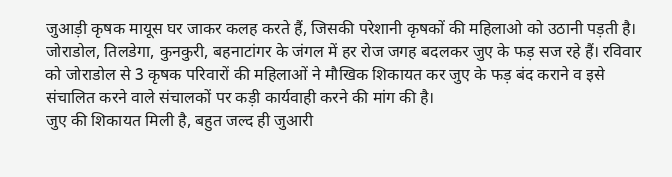जुआड़ी कृषक मायूस घर जाकर कलह करते हैं, जिसकी परेशानी कृषकों की महिलाओ को उठानी पड़ती है। जोराडोल, तिलडेगा, कुनकुरी, बहनाटांगर के जंगल में हर रोज जगह बदलकर जुए के फड़ सज रहे हैं। रविवार को जोराडोल से 3 कृषक परिवारों की महिलाओं ने मौखिक शिकायत कर जुए के फड़ बंद कराने व इसे संचालित करने वाले संचालकों पर कड़ी कार्यवाही करने की मांग की है।
जुए की शिकायत मिली है, बहुत जल्द ही जुआरी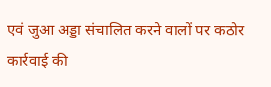एवं जुआ अड्डा संचालित करने वालों पर कठोर कार्रवाई की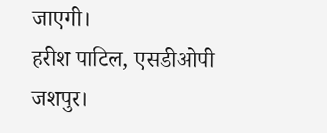जाएगी।
हरीश पाटिल, एसडीओपी जशपुर।